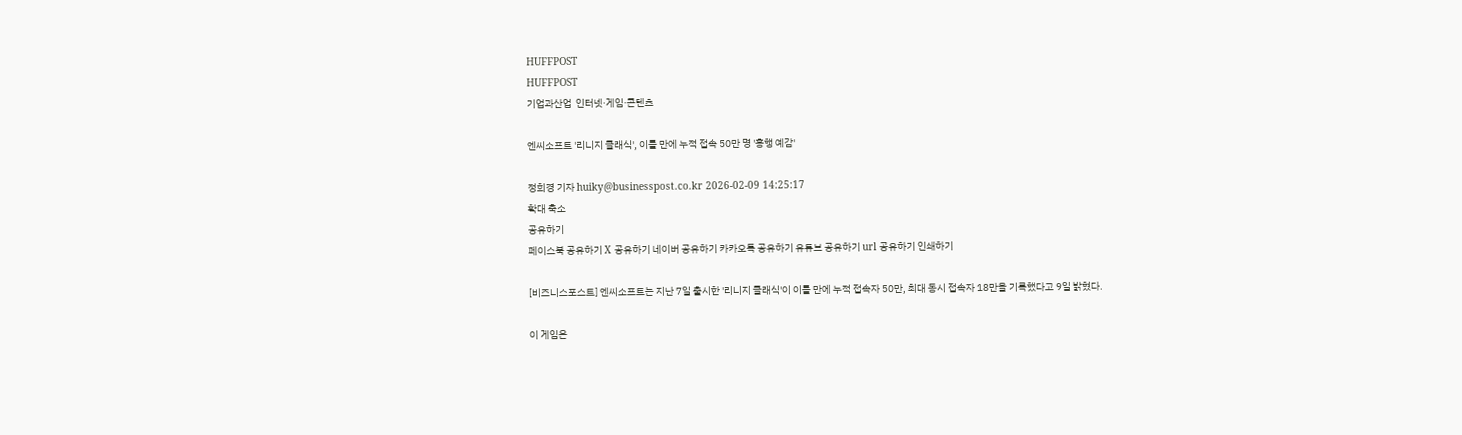HUFFPOST
HUFFPOST
기업과산업  인터넷·게임·콘텐츠

엔씨소프트 '리니지 클래식', 이틀 만에 누적 접속 50만 명 '흥행 예감'

정희경 기자 huiky@businesspost.co.kr 2026-02-09 14:25:17
확대 축소
공유하기
페이스북 공유하기 X 공유하기 네이버 공유하기 카카오톡 공유하기 유튜브 공유하기 url 공유하기 인쇄하기

[비즈니스포스트] 엔씨소프트는 지난 7일 출시한 '리니지 클래식'이 이틀 만에 누적 접속자 50만, 최대 동시 접속자 18만을 기록했다고 9일 밝혔다.

이 게임은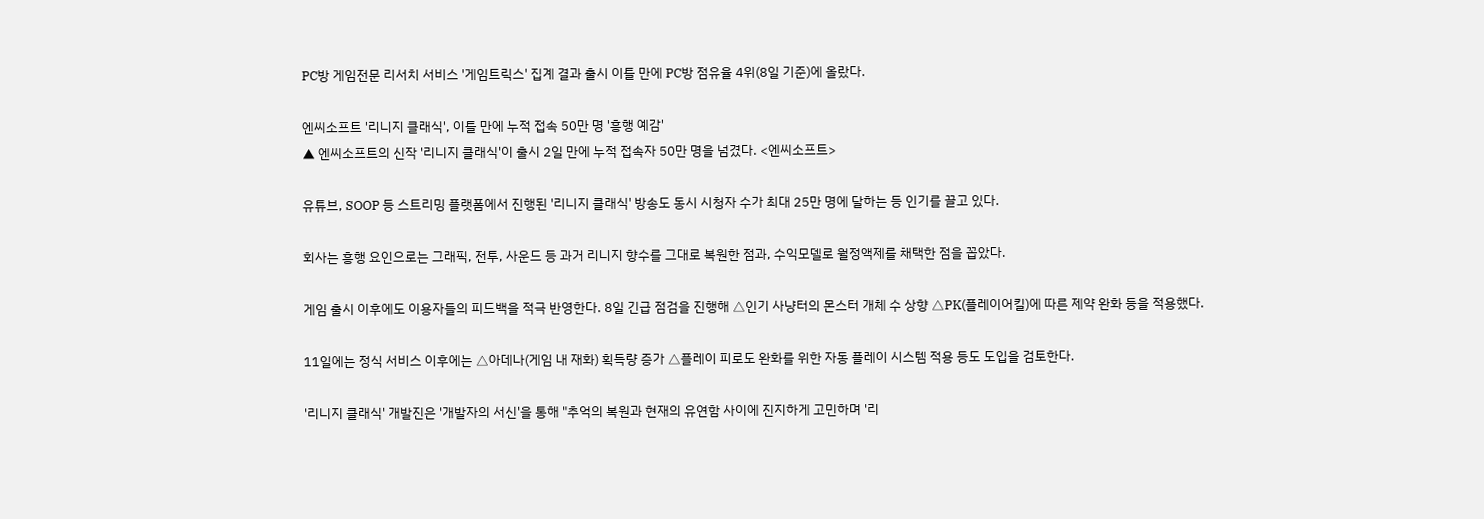PC방 게임전문 리서치 서비스 '게임트릭스' 집계 결과 출시 이틀 만에 PC방 점유율 4위(8일 기준)에 올랐다.

엔씨소프트 '리니지 클래식', 이틀 만에 누적 접속 50만 명 '흥행 예감'
▲ 엔씨소프트의 신작 '리니지 클래식'이 출시 2일 만에 누적 접속자 50만 명을 넘겼다. <엔씨소프트>

유튜브, SOOP 등 스트리밍 플랫폼에서 진행된 '리니지 클래식' 방송도 동시 시청자 수가 최대 25만 명에 달하는 등 인기를 끌고 있다.

회사는 흥행 요인으로는 그래픽, 전투, 사운드 등 과거 리니지 향수를 그대로 복원한 점과, 수익모델로 월정액제를 채택한 점을 꼽았다.

게임 출시 이후에도 이용자들의 피드백을 적극 반영한다. 8일 긴급 점검을 진행해 △인기 사냥터의 몬스터 개체 수 상향 △PK(플레이어킬)에 따른 제약 완화 등을 적용했다.

11일에는 정식 서비스 이후에는 △아데나(게임 내 재화) 획득량 증가 △플레이 피로도 완화를 위한 자동 플레이 시스템 적용 등도 도입을 검토한다.

'리니지 클래식' 개발진은 '개발자의 서신'을 통해 "추억의 복원과 현재의 유연함 사이에 진지하게 고민하며 '리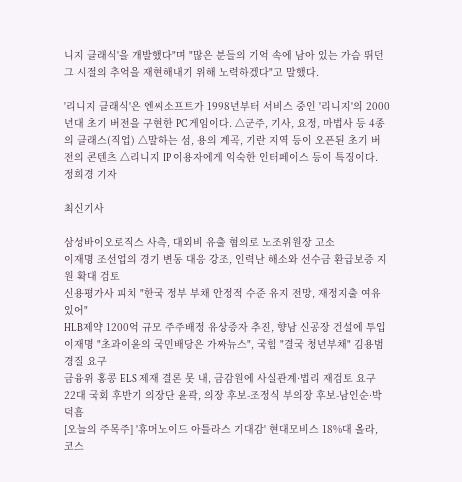니지 클래식'을 개발했다"며 "많은 분들의 기억 속에 남아 있는 가슴 뛰던 그 시절의 추억을 재현해내기 위해 노력하겠다"고 말했다.

'리니지 클래식'은 엔씨소프트가 1998년부터 서비스 중인 '리니지'의 2000년대 초기 버전을 구현한 PC 게임이다. △군주, 기사, 요정, 마법사 등 4종의 클래스(직업) △말하는 섬, 용의 계곡, 기란 지역 등이 오픈된 초기 버전의 콘텐츠 △리니지 IP 이용자에게 익숙한 인터페이스 등이 특징이다. 정희경 기자

최신기사

삼성바이오로직스 사측, 대외비 유출 혐의로 노조위원장 고소
이재명 조선업의 경기 변동 대응 강조, 인력난 해소와 선수금 환급보증 지원 확대 검토
신용평가사 피치 "한국 정부 부채 안정적 수준 유지 전망, 재정지출 여유 있어"
HLB제약 1200억 규모 주주배정 유상증자 추진, 향남 신공장 건설에 투입
이재명 "초과이윤의 국민배당은 가짜뉴스", 국힘 "결국 청년부채" 김용범 경질 요구
금융위 홍콩 ELS 제재 결론 못 내, 금감원에 사실관계·법리 재검토 요구
22대 국회 후반기 의장단 윤곽, 의장 후보-조정식 부의장 후보-남인순·박덕흠
[오늘의 주목주] '휴머노이드 아틀라스 기대감' 현대모비스 18%대 올라, 코스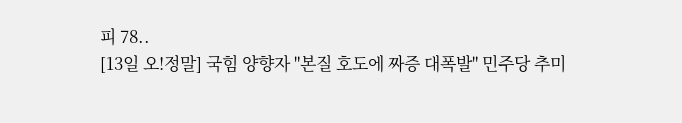피 78..
[13일 오!정말] 국힘 양향자 "본질 호도에 짜증 대폭발" 민주당 추미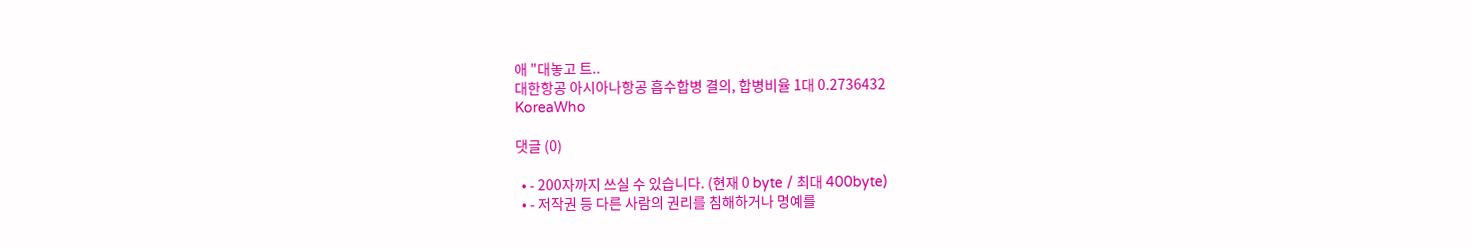애 "대놓고 트..
대한항공 아시아나항공 흡수합병 결의, 합병비율 1대 0.2736432
KoreaWho

댓글 (0)

  • - 200자까지 쓰실 수 있습니다. (현재 0 byte / 최대 400byte)
  • - 저작권 등 다른 사람의 권리를 침해하거나 명예를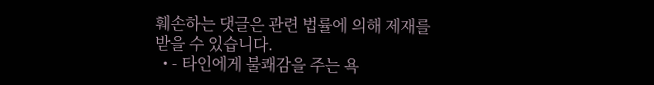훼손하는 댓글은 관련 법률에 의해 제재를 받을 수 있습니다.
  • - 타인에게 불쾌감을 주는 욕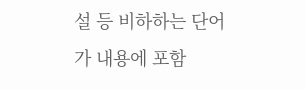설 등 비하하는 단어가 내용에 포함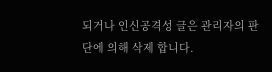되거나 인신공격성 글은 관리자의 판단에 의해 삭제 합니다.